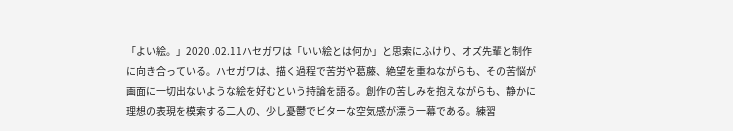「よい絵。」2020 .02.11ハセガワは「いい絵とは何か」と思索にふけり、オズ先輩と制作に向き合っている。ハセガワは、描く過程で苦労や葛藤、絶望を重ねながらも、その苦悩が画面に一切出ないような絵を好むという持論を語る。創作の苦しみを抱えながらも、静かに理想の表現を模索する二人の、少し憂鬱でビターな空気感が漂う一幕である。練習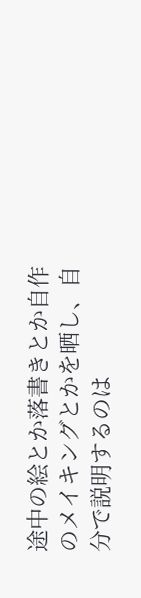途中の絵とか落書きとか自作のメイキングとかを晒し、自分で説明するのは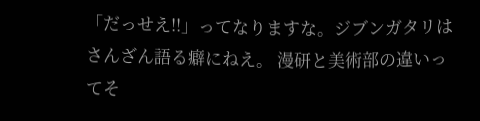「だっせえ!!」ってなりますな。ジブンガタリはさんざん語る癖にねえ。 漫研と美術部の違いってそ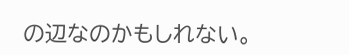の辺なのかもしれない。